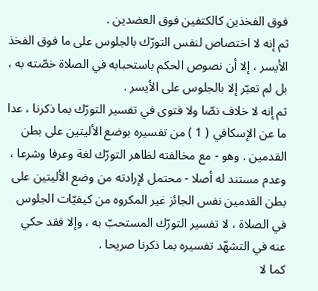فوق الفخذين كالكتفين فوق العضدين .
ثم إنه لا اختصاص لنفس التورّك بالجلوس على ما فوق الفخذ الأيسر ، إلا أن نصوص الحكم باستحبابه في الصلاة خصّته به ، بل لم تعبّر إلا بالجلوس على الأيسر .
ثم إنه لا خلاف نصّا ولا فتوى في تفسير التورّك بما ذكرنا ، عدا ما عن الإسكافي ( 1 ) من تفسيره بوضع الأليتين على بطن القدمين . وهو - مع مخالفته لظاهر التورّك لغة وعرفا وشرعا ، وعدم مستند له أصلا - محتمل لإرادته من وضع الأليتين على بطن القدمين نفس الجائز غير المكروه من كيفيّات الجلوس في الصلاة ، لا تفسير التورّك المستحبّ به ، وإلا فقد حكي عنه في التشهّد تفسيره بما ذكرنا صريحا .
كما لا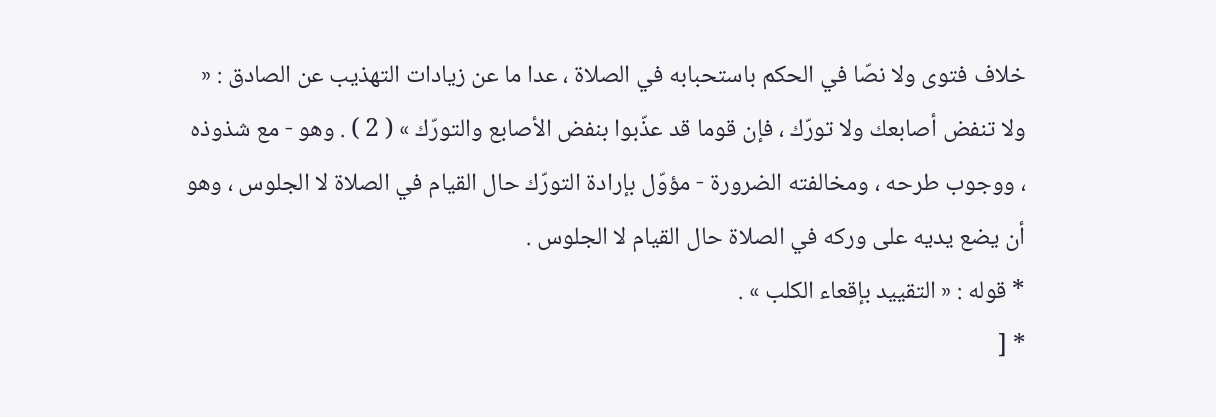خلاف فتوى ولا نصّا في الحكم باستحبابه في الصلاة ، عدا ما عن زيادات التهذيب عن الصادق : « ولا تنفض أصابعك ولا تورّك ، فإن قوما قد عذّبوا بنفض الأصابع والتورّك » ( 2 ) . وهو - مع شذوذه ، ووجوب طرحه ، ومخالفته الضرورة - مؤوّل بإرادة التورّك حال القيام في الصلاة لا الجلوس ، وهو أن يضع يديه على وركه في الصلاة حال القيام لا الجلوس .
* قوله : « التقييد بإقعاء الكلب » .
* [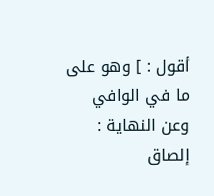أقول : ] وهو على ما في الوافي وعن النهاية : إلصاق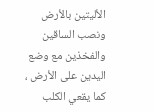الأليتين بالأرض ونصب الساقين والفخذين مع وضع اليدين على الأرض ، كما يقعي الكلب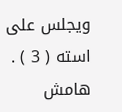ويجلس على استه ( 3 ) .
هامش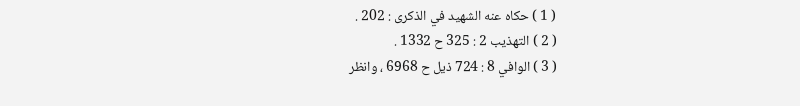( 1 ) حكاه عنه الشهيد في الذكرى : 202 .
( 2 ) التهذيب 2 : 325 ح 1332 .
( 3 ) الوافي 8 : 724 ذيل ح 6968 ، وانظر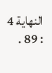النهاية 4 : 89 .